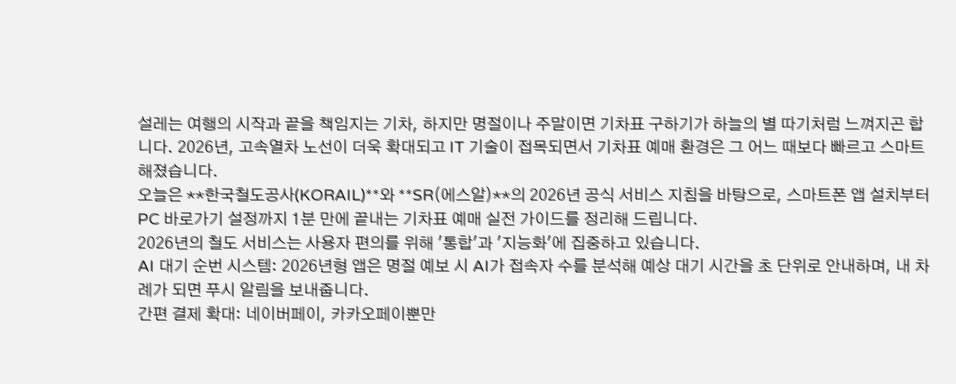설레는 여행의 시작과 끝을 책임지는 기차, 하지만 명절이나 주말이면 기차표 구하기가 하늘의 별 따기처럼 느껴지곤 합니다. 2026년, 고속열차 노선이 더욱 확대되고 IT 기술이 접목되면서 기차표 예매 환경은 그 어느 때보다 빠르고 스마트해졌습니다.
오늘은 **한국철도공사(KORAIL)**와 **SR(에스알)**의 2026년 공식 서비스 지침을 바탕으로, 스마트폰 앱 설치부터 PC 바로가기 설정까지 1분 만에 끝내는 기차표 예매 실전 가이드를 정리해 드립니다.
2026년의 철도 서비스는 사용자 편의를 위해 '통합'과 '지능화'에 집중하고 있습니다.
AI 대기 순번 시스템: 2026년형 앱은 명절 예보 시 AI가 접속자 수를 분석해 예상 대기 시간을 초 단위로 안내하며, 내 차례가 되면 푸시 알림을 보내줍니다.
간편 결제 확대: 네이버페이, 카카오페이뿐만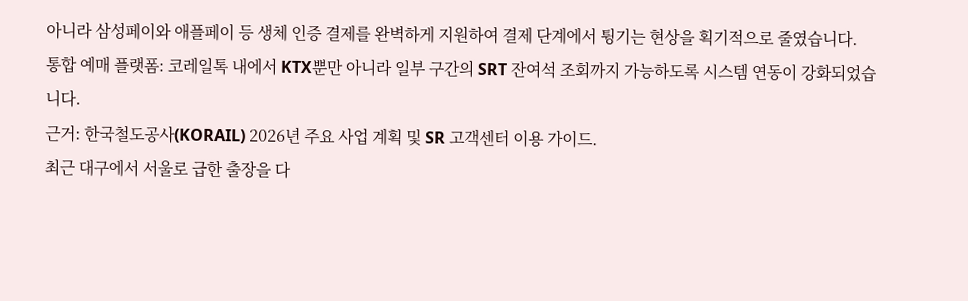아니라 삼성페이와 애플페이 등 생체 인증 결제를 완벽하게 지원하여 결제 단계에서 튕기는 현상을 획기적으로 줄였습니다.
통합 예매 플랫폼: 코레일톡 내에서 KTX뿐만 아니라 일부 구간의 SRT 잔여석 조회까지 가능하도록 시스템 연동이 강화되었습니다.
근거: 한국철도공사(KORAIL) 2026년 주요 사업 계획 및 SR 고객센터 이용 가이드.
최근 대구에서 서울로 급한 출장을 다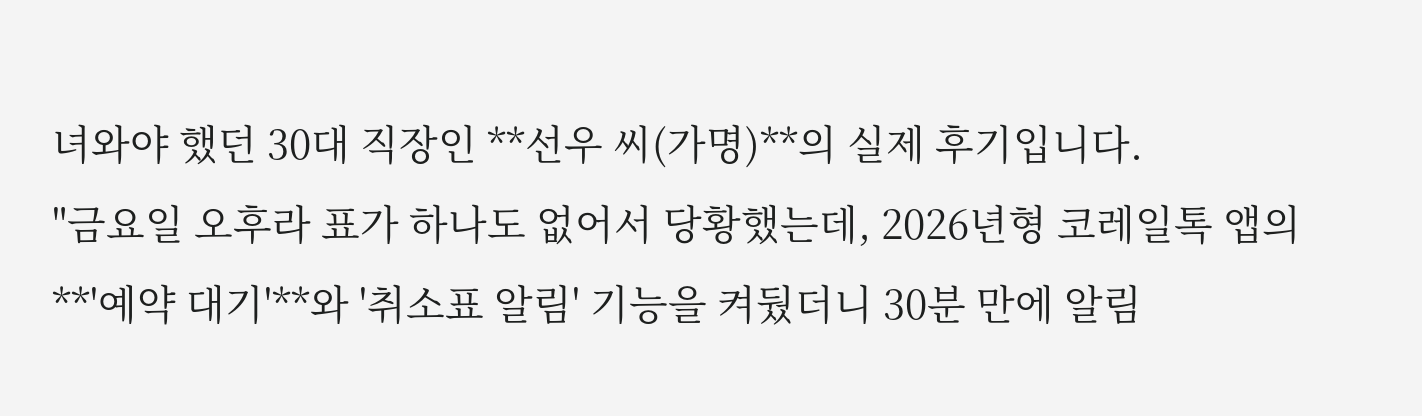녀와야 했던 30대 직장인 **선우 씨(가명)**의 실제 후기입니다.
"금요일 오후라 표가 하나도 없어서 당황했는데, 2026년형 코레일톡 앱의 **'예약 대기'**와 '취소표 알림' 기능을 켜뒀더니 30분 만에 알림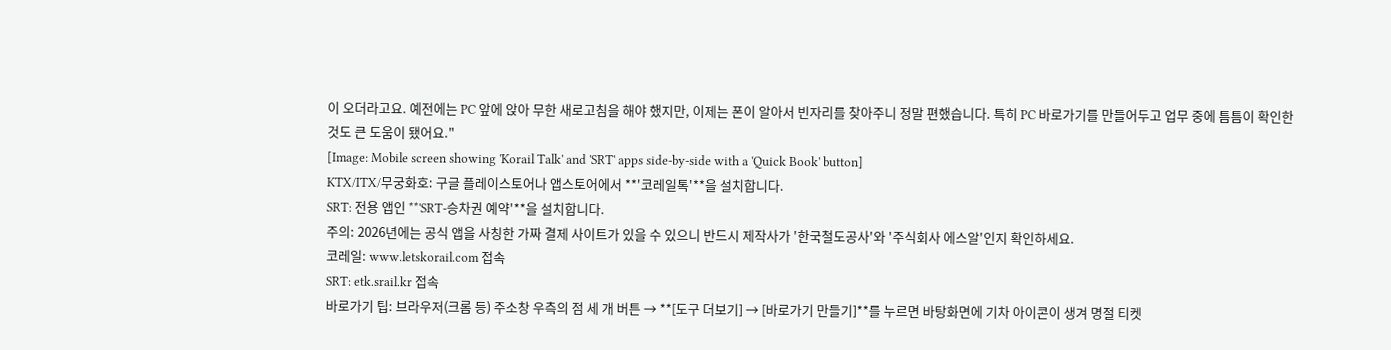이 오더라고요. 예전에는 PC 앞에 앉아 무한 새로고침을 해야 했지만, 이제는 폰이 알아서 빈자리를 찾아주니 정말 편했습니다. 특히 PC 바로가기를 만들어두고 업무 중에 틈틈이 확인한 것도 큰 도움이 됐어요."
[Image: Mobile screen showing 'Korail Talk' and 'SRT' apps side-by-side with a 'Quick Book' button]
KTX/ITX/무궁화호: 구글 플레이스토어나 앱스토어에서 **'코레일톡'**을 설치합니다.
SRT: 전용 앱인 **'SRT-승차권 예약'**을 설치합니다.
주의: 2026년에는 공식 앱을 사칭한 가짜 결제 사이트가 있을 수 있으니 반드시 제작사가 '한국철도공사'와 '주식회사 에스알'인지 확인하세요.
코레일: www.letskorail.com 접속
SRT: etk.srail.kr 접속
바로가기 팁: 브라우저(크롬 등) 주소창 우측의 점 세 개 버튼 → **[도구 더보기] → [바로가기 만들기]**를 누르면 바탕화면에 기차 아이콘이 생겨 명절 티켓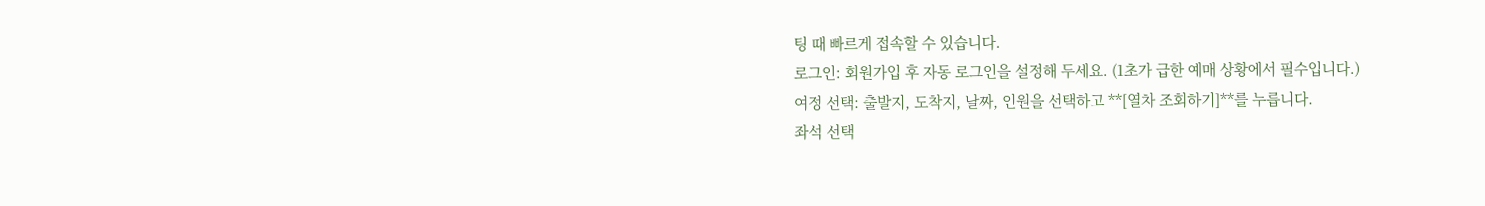팅 때 빠르게 접속할 수 있습니다.
로그인: 회원가입 후 자동 로그인을 설정해 두세요. (1초가 급한 예매 상황에서 필수입니다.)
여정 선택: 출발지, 도착지, 날짜, 인원을 선택하고 **[열차 조회하기]**를 누릅니다.
좌석 선택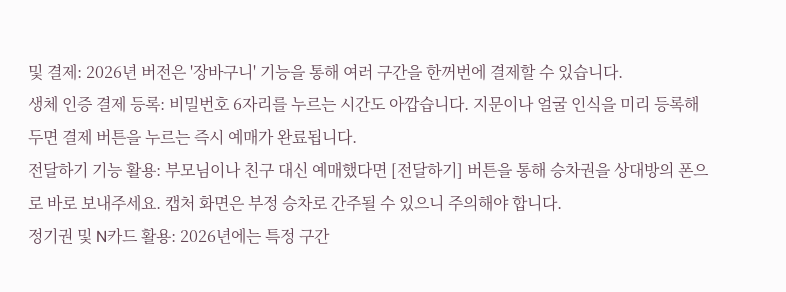및 결제: 2026년 버전은 '장바구니' 기능을 통해 여러 구간을 한꺼번에 결제할 수 있습니다.
생체 인증 결제 등록: 비밀번호 6자리를 누르는 시간도 아깝습니다. 지문이나 얼굴 인식을 미리 등록해 두면 결제 버튼을 누르는 즉시 예매가 완료됩니다.
전달하기 기능 활용: 부모님이나 친구 대신 예매했다면 [전달하기] 버튼을 통해 승차권을 상대방의 폰으로 바로 보내주세요. 캡처 화면은 부정 승차로 간주될 수 있으니 주의해야 합니다.
정기권 및 N카드 활용: 2026년에는 특정 구간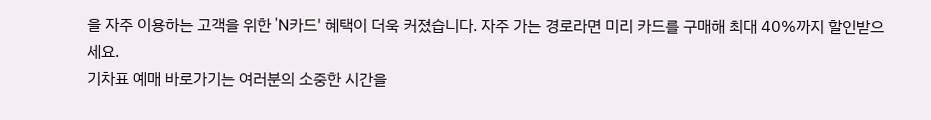을 자주 이용하는 고객을 위한 'N카드' 혜택이 더욱 커졌습니다. 자주 가는 경로라면 미리 카드를 구매해 최대 40%까지 할인받으세요.
기차표 예매 바로가기는 여러분의 소중한 시간을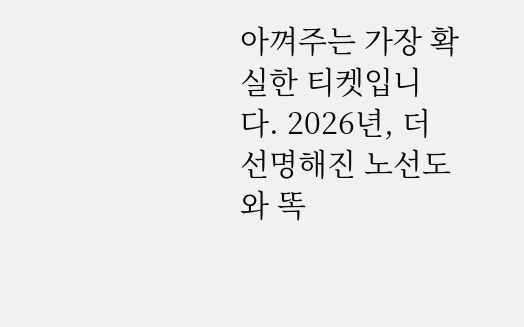아껴주는 가장 확실한 티켓입니다. 2026년, 더 선명해진 노선도와 똑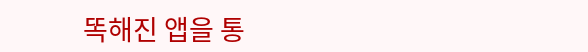똑해진 앱을 통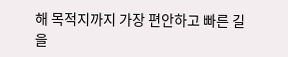해 목적지까지 가장 편안하고 빠른 길을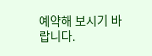예약해 보시기 바랍니다.